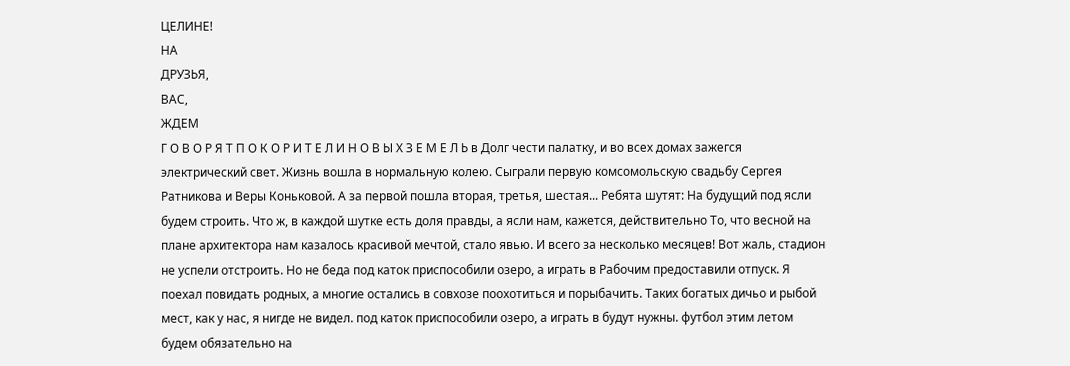ЦЕЛИНЕ!
НА
ДРУЗЬЯ,
ВАС,
ЖДЕМ
Г О В О Р Я Т П О К О Р И Т Е Л И Н О В Ы Х З Е М Е Л Ь в Долг чести палатку, и во всех домах зажегся электрический свет. Жизнь вошла в нормальную колею. Сыграли первую комсомольскую свадьбу Сергея Ратникова и Веры Коньковой. А за первой пошла вторая, третья, шестая... Ребята шутят: На будущий под ясли будем строить. Что ж, в каждой шутке есть доля правды, а ясли нам, кажется, действительно То, что весной на плане архитектора нам казалось красивой мечтой, стало явью. И всего за несколько месяцев! Вот жаль, стадион не успели отстроить. Но не беда под каток приспособили озеро, а играть в Рабочим предоставили отпуск. Я поехал повидать родных, а многие остались в совхозе поохотиться и порыбачить. Таких богатых дичьо и рыбой мест, как у нас, я нигде не видел. под каток приспособили озеро, а играть в будут нужны. футбол этим летом будем обязательно на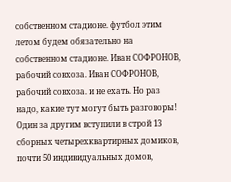собственном стадионе. футбол этим летом будем обязательно на собственном стадионе. Иван СОФРОНОВ, рабочий совхоза. Иван СОФРОНОВ, рабочий совхоза. и не ехать. Но раз надо, какие тут могут быть разговоры! Один за другим вступили в строй 13 сборных четырехквартирных домиков, почти 50 индивидуальных домов,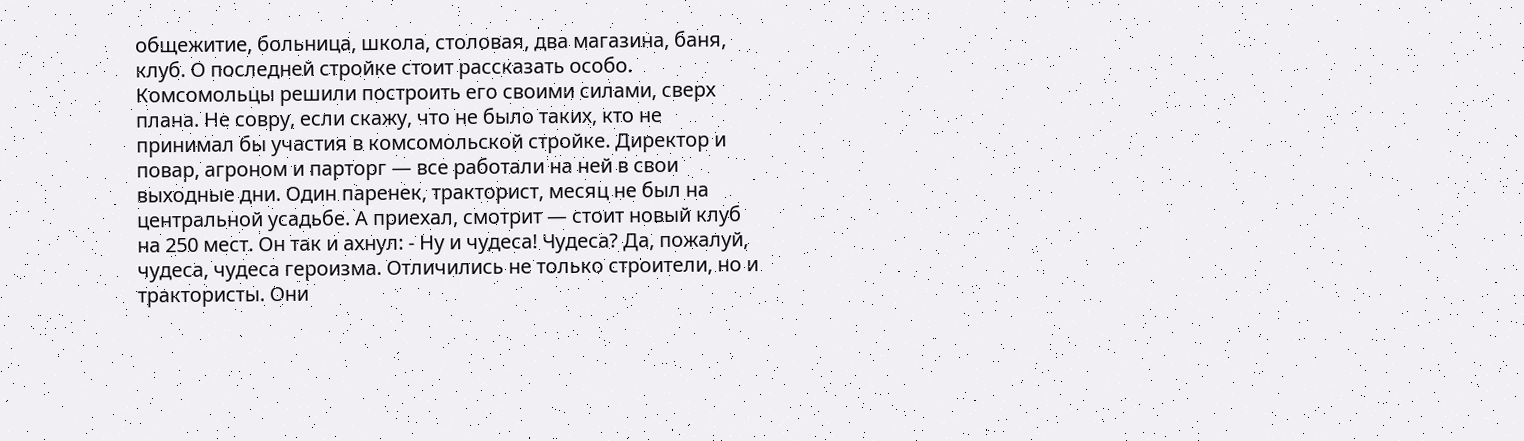общежитие, больница, школа, столовая, два магазина, баня, клуб. О последней стройке стоит рассказать особо. Комсомольцы решили построить его своими силами, сверх плана. Не совру, если скажу, что не было таких, кто не принимал бы участия в комсомольской стройке. Директор и повар, агроном и парторг — все работали на ней в свои выходные дни. Один паренек, тракторист, месяц не был на центральной усадьбе. А приехал, смотрит — стоит новый клуб на 250 мест. Он так и ахнул: - Ну и чудеса! Чудеса? Да, пожалуй, чудеса, чудеса героизма. Отличились не только строители, но и трактористы. Они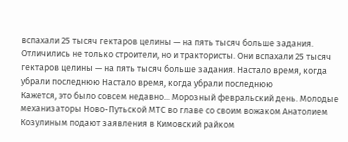вспахали 25 тысяч гектаров целины — на пять тысяч больше задания. Отличились не только строители, но и трактористы. Они вспахали 25 тысяч гектаров целины — на пять тысяч больше задания. Настало время, когда убрали последнюю Настало время, когда убрали последнюю
Кажется, это было совсем недавно... Морозный февральский день. Молодые механизаторы Ново-Путьской МТС во главе со своим вожаком Анатолием Козулиным подают заявления в Кимовский райком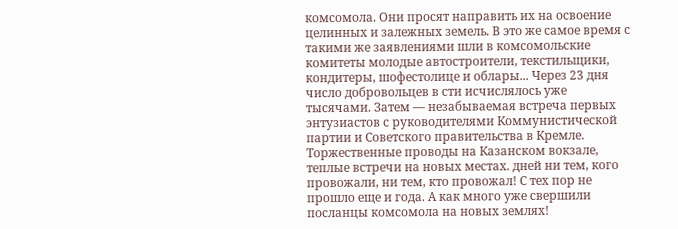комсомола. Они просят направить их на освоение целинных и залежных земель. В это же самое время с такими же заявлениями шли в комсомольские комитеты молодые автостроители, текстильщики, кондитеры, шофестолице и облары... Через 23 дня число добровольцев в сти исчислялось уже тысячами. Затем — незабываемая встреча первых энтузиастов с руководителями Коммунистической партии и Советского правительства в Кремле. Торжественные проводы на Казанском вокзале, теплые встречи на новых местах. дней ни тем, кого провожали, ни тем, кто провожал! С тех пор не прошло еще и года. А как много уже свершили посланцы комсомола на новых землях!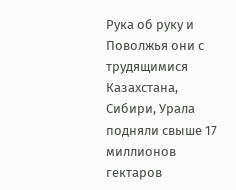Рука об руку и Поволжья они с трудящимися Казахстана, Сибири, Урала подняли свыше 17 миллионов гектаров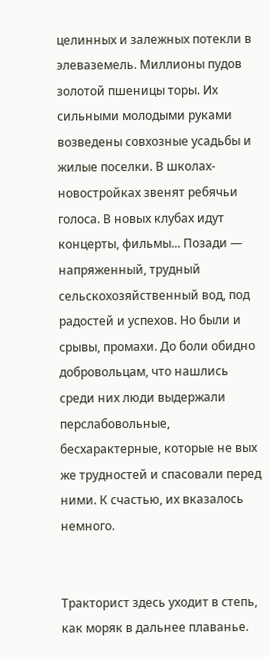целинных и залежных потекли в элеваземель. Миллионы пудов золотой пшеницы торы. Их сильными молодыми руками возведены совхозные усадьбы и жилые поселки. В школах-новостройках звенят ребячьи голоса. В новых клубах идут концерты, фильмы... Позади — напряженный, трудный сельскохозяйственный вод, под радостей и успехов. Но были и срывы, промахи. До боли обидно добровольцам, что нашлись среди них люди выдержали перслабовольные, бесхарактерные, которые не вых же трудностей и спасовали перед ними. К счастью, их вказалось немного.


Тракторист здесь уходит в степь, как моряк в дальнее плаванье.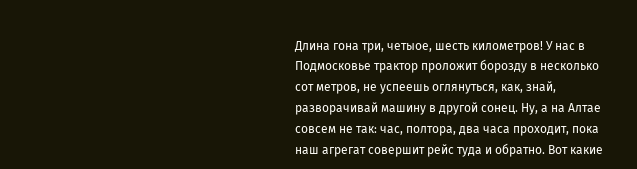Длина гона три, четыое, шесть километров! У нас в Подмосковье трактор проложит борозду в несколько сот метров, не успеешь оглянуться, как, знай, разворачивай машину в другой сонец. Ну, а на Алтае совсем не так: час, полтора, два часа проходит, пока наш агрегат совершит рейс туда и обратно. Вот какие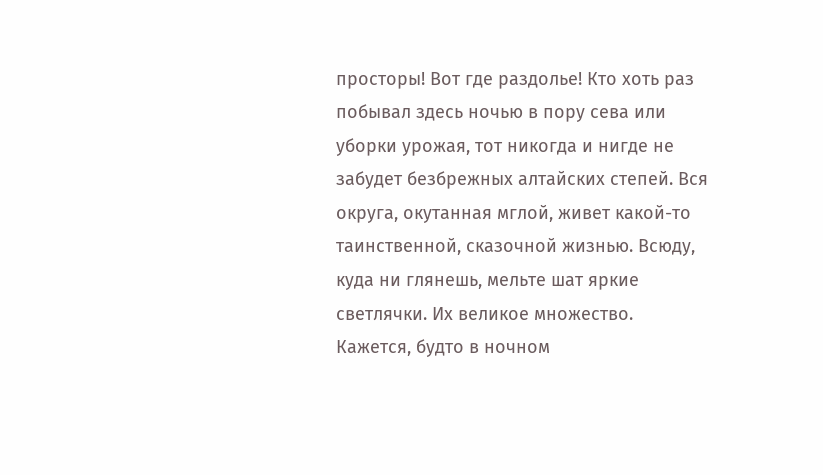просторы! Вот где раздолье! Кто хоть раз побывал здесь ночью в пору сева или уборки урожая, тот никогда и нигде не забудет безбрежных алтайских степей. Вся округа, окутанная мглой, живет какой-то таинственной, сказочной жизнью. Всюду, куда ни глянешь, мельте шат яркие светлячки. Их великое множество. Кажется, будто в ночном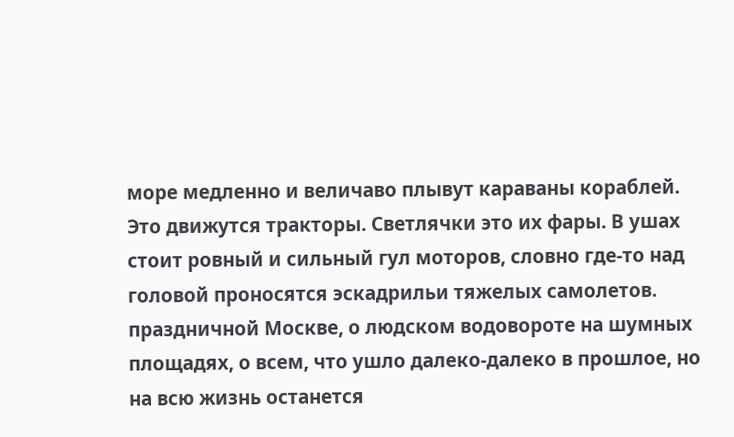море медленно и величаво плывут караваны кораблей. Это движутся тракторы. Светлячки это их фары. В ушах стоит ровный и сильный гул моторов, словно где-то над головой проносятся эскадрильи тяжелых самолетов. праздничной Москве, о людском водовороте на шумных площадях, о всем, что ушло далеко-далеко в прошлое, но на всю жизнь останется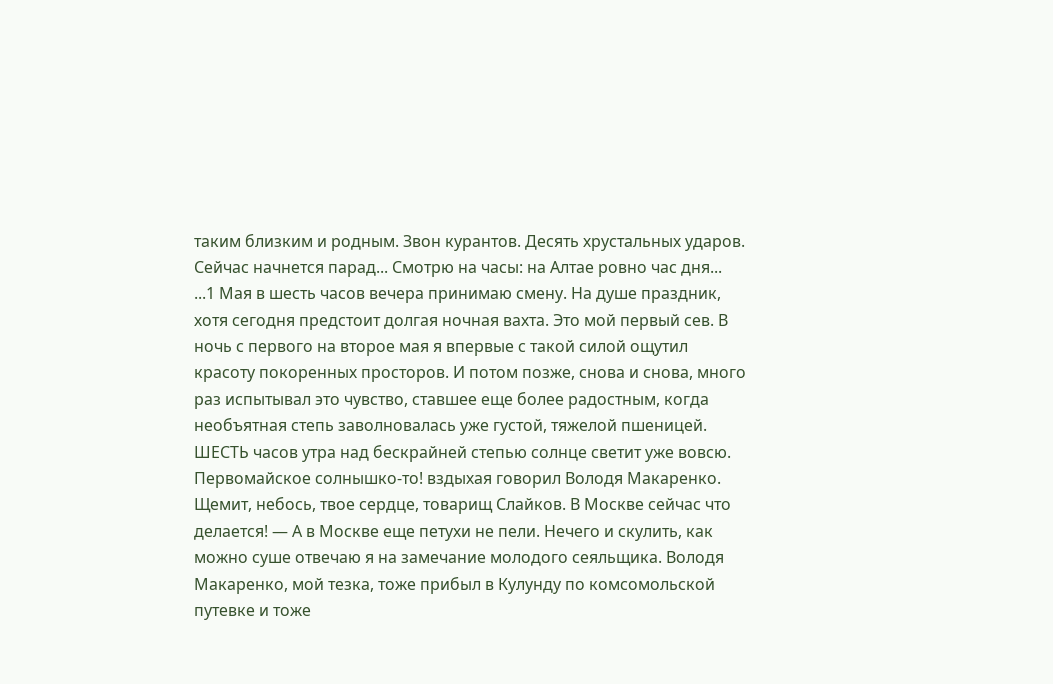таким близким и родным. Звон курантов. Десять хрустальных ударов. Сейчас начнется парад... Смотрю на часы: на Алтае ровно час дня... ...1 Мая в шесть часов вечера принимаю смену. На душе праздник, хотя сегодня предстоит долгая ночная вахта. Это мой первый сев. В ночь с первого на второе мая я впервые с такой силой ощутил красоту покоренных просторов. И потом позже, снова и снова, много раз испытывал это чувство, ставшее еще более радостным, когда необъятная степь заволновалась уже густой, тяжелой пшеницей.
ШЕСТЬ часов утра над бескрайней степью солнце светит уже вовсю. Первомайское солнышко-то! вздыхая говорил Володя Макаренко. Щемит, небось, твое сердце, товарищ Слайков. В Москве сейчас что делается! — А в Москве еще петухи не пели. Нечего и скулить, как можно суше отвечаю я на замечание молодого сеяльщика. Володя Макаренко, мой тезка, тоже прибыл в Кулунду по комсомольской путевке и тоже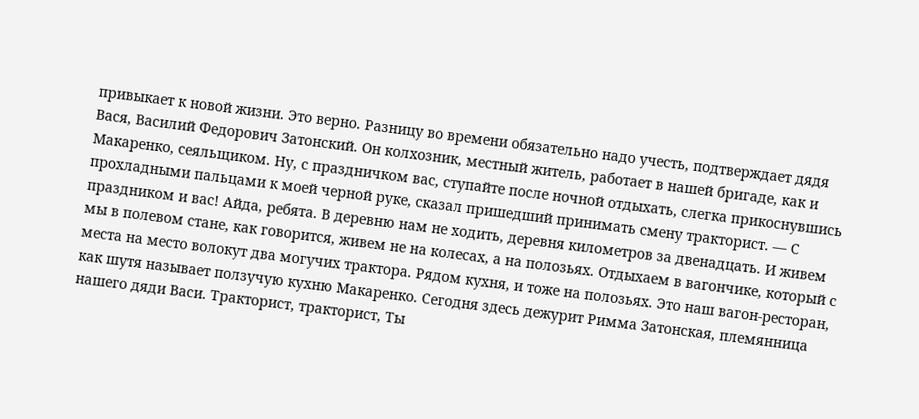привыкает к новой жизни. Это верно. Разницу во времени обязательно надо учесть, подтверждает дядя Вася, Василий Федорович Затонский. Он колхозник, местный житель, работает в нашей бригаде, как и Макаренко, сеяльщиком. Ну, с праздничком вас, ступайте после ночной отдыхать, слегка прикоснувшись прохладными пальцами к моей черной руке, сказал пришедший принимать смену тракторист. — С праздником и вас! Айда, ребята. В деревню нам не ходить, деревня километров за двенадцать. И живем мы в полевом стане, как говорится, живем не на колесах, а на полозьях. Отдыхаем в вагончике, который с места на место волокут два могучих трактора. Рядом кухня, и тоже на полозьях. Это наш вагон-ресторан, как шутя называет ползучую кухню Макаренко. Сегодня здесь дежурит Римма Затонская, племянница нашего дяди Васи. Тракторист, тракторист, Ты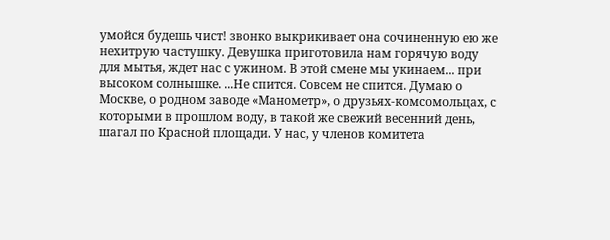умойся будешь чист! звонко выкрикивает она сочиненную ею же нехитрую частушку. Девушка приготовила нам горячую воду для мытья, ждет нас с ужином. В этой смене мы укинаем... при высоком солнышке. ...Не спится. Совсем не спится. Думаю о Москве, о родном заводе «Манометр», о друзьях-комсомольцах, с которыми в прошлом воду, в такой же свежий весенний день, шагал по Красной площади. У нас, у членов комитета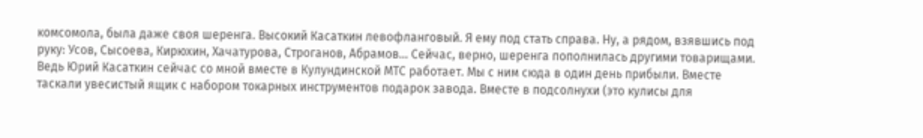комсомола, была даже своя шеренга. Высокий Касаткин левофланговый. Я ему под стать справа. Ну, а рядом, взявшись под руку: Усов, Сысоева, Кирюхин, Хачатурова, Строганов, Абрамов... Сейчас, верно, шеренга пополнилась другими товарищами. Ведь Юрий Касаткин сейчас со мной вместе в Кулундинской МТС работает. Мы с ним сюда в один день прибыли. Вместе таскали увесистый ящик с набором токарных инструментов подарок завода. Вместе в подсолнухи (это кулисы для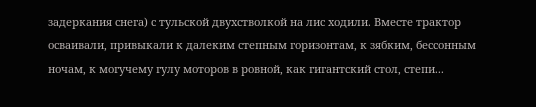задеркания снега) с тульской двухстволкой на лис ходили. Вместе трактор осваивали, привыкали к далеким степным горизонтам, к зябким, бессонным ночам, к могучему гулу моторов в ровной, как гигантский стол, степи...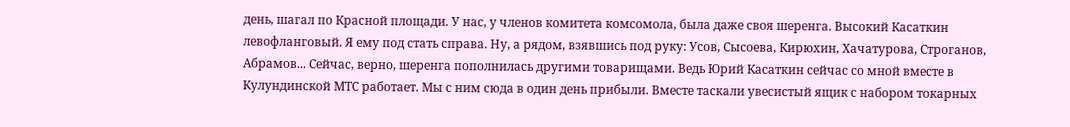день, шагал по Красной площади. У нас, у членов комитета комсомола, была даже своя шеренга. Высокий Касаткин левофланговый. Я ему под стать справа. Ну, а рядом, взявшись под руку: Усов, Сысоева, Кирюхин, Хачатурова, Строганов, Абрамов... Сейчас, верно, шеренга пополнилась другими товарищами. Ведь Юрий Касаткин сейчас со мной вместе в Кулундинской МТС работает. Мы с ним сюда в один день прибыли. Вместе таскали увесистый ящик с набором токарных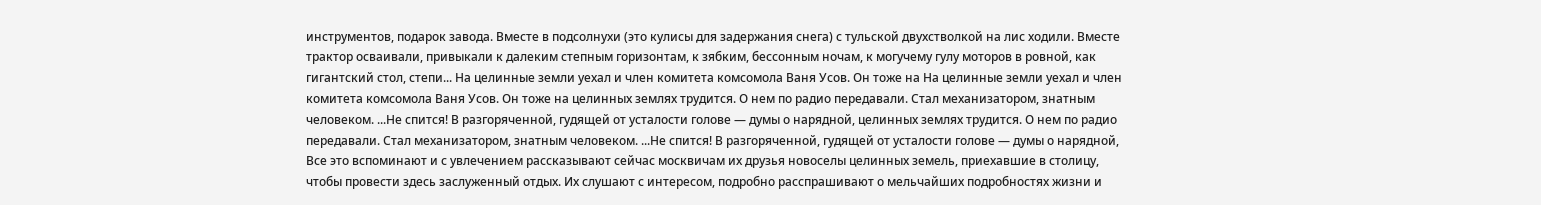инструментов, подарок завода. Вместе в подсолнухи (это кулисы для задержания снега) с тульской двухстволкой на лис ходили. Вместе трактор осваивали, привыкали к далеким степным горизонтам, к зябким, бессонным ночам, к могучему гулу моторов в ровной, как гигантский стол, степи... На целинные земли уехал и член комитета комсомола Ваня Усов. Он тоже на На целинные земли уехал и член комитета комсомола Ваня Усов. Он тоже на целинных землях трудится. О нем по радио передавали. Стал механизатором, знатным человеком. ...Не спится! В разгоряченной, гудящей от усталости голове — думы о нарядной, целинных землях трудится. О нем по радио передавали. Стал механизатором, знатным человеком. ...Не спится! В разгоряченной, гудящей от усталости голове — думы о нарядной,
Все это вспоминают и с увлечением рассказывают сейчас москвичам их друзья новоселы целинных земель, приехавшие в столицу, чтобы провести здесь заслуженный отдых. Их слушают с интересом, подробно расспрашивают о мельчайших подробностях жизни и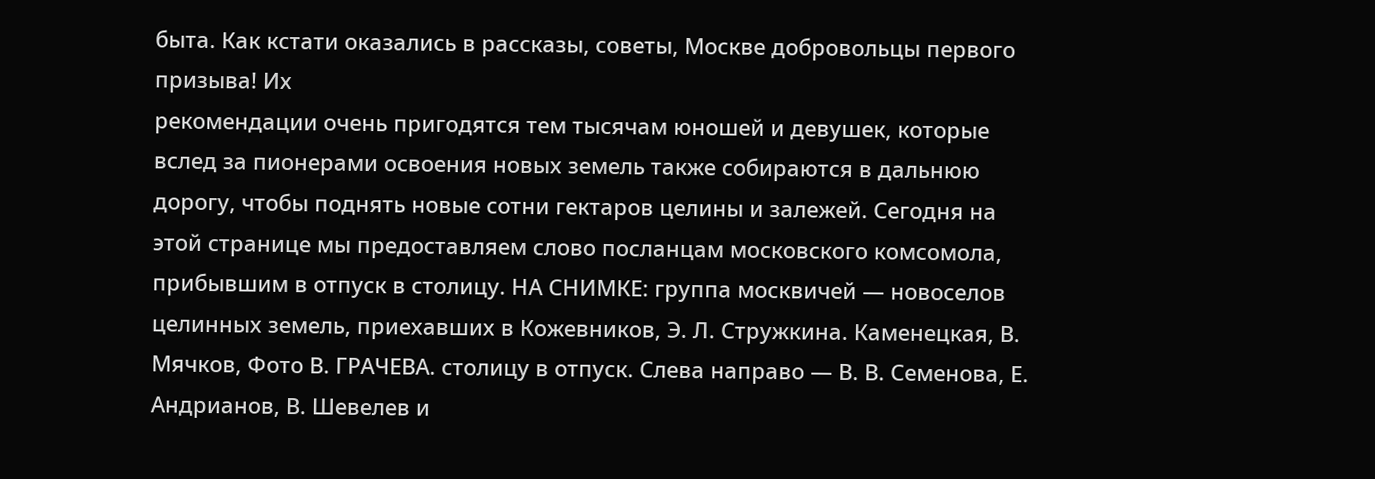быта. Как кстати оказались в рассказы, советы, Москве добровольцы первого призыва! Их
рекомендации очень пригодятся тем тысячам юношей и девушек, которые вслед за пионерами освоения новых земель также собираются в дальнюю дорогу, чтобы поднять новые сотни гектаров целины и залежей. Сегодня на этой странице мы предоставляем слово посланцам московского комсомола, прибывшим в отпуск в столицу. НА СНИМКЕ: группа москвичей — новоселов целинных земель, приехавших в Кожевников, Э. Л. Стружкина. Каменецкая, В. Мячков, Фото В. ГРАЧЕВА. столицу в отпуск. Слева направо — В. В. Семенова, Е. Андрианов, В. Шевелев и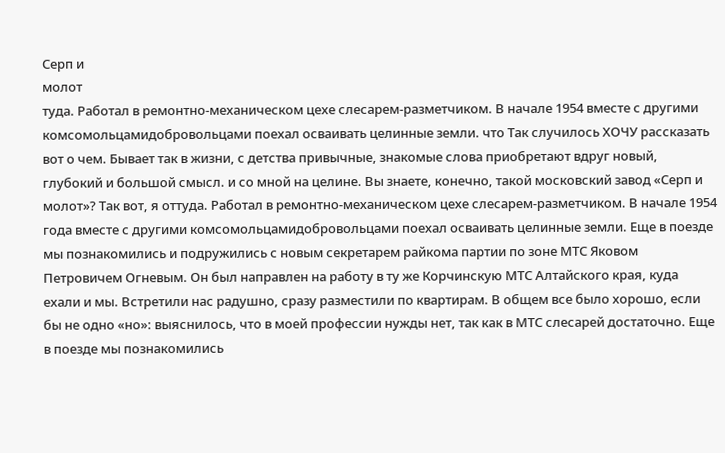Серп и
молот
туда. Работал в ремонтно-механическом цехе слесарем-разметчиком. В начале 1954 вместе с другими комсомольцамидобровольцами поехал осваивать целинные земли. что Так случилось ХОЧУ рассказать вот о чем. Бывает так в жизни, с детства привычные, знакомые слова приобретают вдруг новый, глубокий и большой смысл. и со мной на целине. Вы знаете, конечно, такой московский завод «Серп и молот»? Так вот, я оттуда. Работал в ремонтно-механическом цехе слесарем-разметчиком. В начале 1954 года вместе с другими комсомольцамидобровольцами поехал осваивать целинные земли. Еще в поезде мы познакомились и подружились с новым секретарем райкома партии по зоне МТС Яковом Петровичем Огневым. Он был направлен на работу в ту же Корчинскую МТС Алтайского края, куда ехали и мы. Встретили нас радушно, сразу разместили по квартирам. В общем все было хорошо, если бы не одно «но»: выяснилось, что в моей профессии нужды нет, так как в МТС слесарей достаточно. Еще в поезде мы познакомились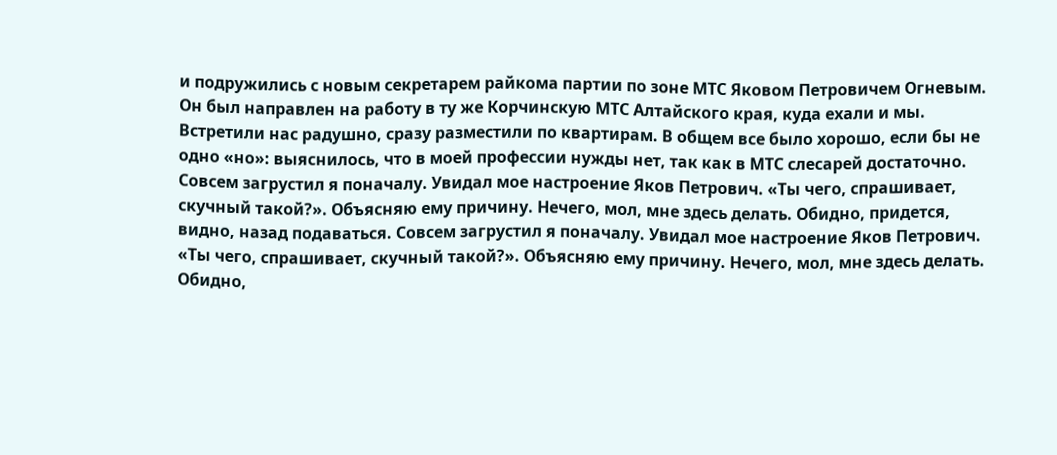и подружились с новым секретарем райкома партии по зоне МТС Яковом Петровичем Огневым. Он был направлен на работу в ту же Корчинскую МТС Алтайского края, куда ехали и мы. Встретили нас радушно, сразу разместили по квартирам. В общем все было хорошо, если бы не одно «но»: выяснилось, что в моей профессии нужды нет, так как в МТС слесарей достаточно. Совсем загрустил я поначалу. Увидал мое настроение Яков Петрович. «Ты чего, спрашивает, скучный такой?». Объясняю ему причину. Нечего, мол, мне здесь делать. Обидно, придется, видно, назад подаваться. Совсем загрустил я поначалу. Увидал мое настроение Яков Петрович. «Ты чего, спрашивает, скучный такой?». Объясняю ему причину. Нечего, мол, мне здесь делать. Обидно,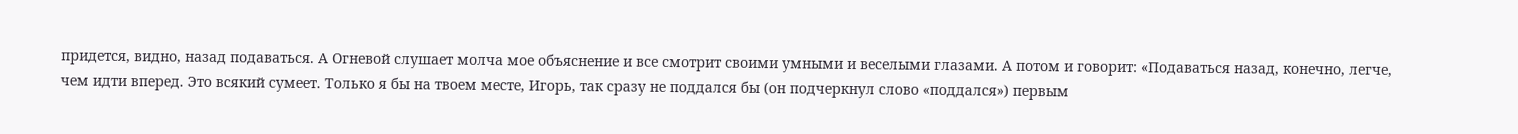придется, видно, назад подаваться. А Огневой слушает молча мое объяснение и все смотрит своими умными и веселыми глазами. А потом и говорит: «Подаваться назад, конечно, легче, чем идти вперед. Это всякий сумеет. Только я бы на твоем месте, Игорь, так сразу не поддался бы (он подчеркнул слово «поддался») первым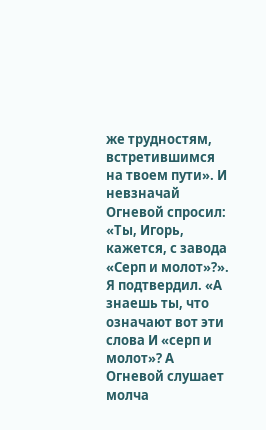же трудностям, встретившимся на твоем пути». И невзначай Огневой спросил: «Ты, Игорь, кажется, с завода «Серп и молот»?». Я подтвердил. «А знаешь ты, что означают вот эти слова И «серп и молот»? А Огневой слушает молча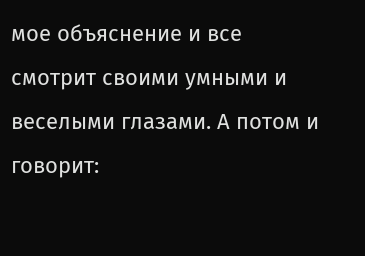мое объяснение и все смотрит своими умными и веселыми глазами. А потом и говорит: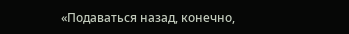«Подаваться назад, конечно,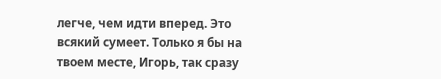легче, чем идти вперед. Это всякий сумеет. Только я бы на твоем месте, Игорь, так сразу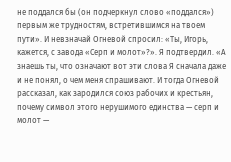не поддался бы (он подчеркнул слово «поддался») первым же трудностям, встретившимся на твоем пути». И невзначай Огневой спросил: «Ты, Игорь, кажется, с завода «Серп и молот»?». Я подтвердил. «А знаешь ты, что означают вот эти слова Я сначала даже и не понял, о чем меня спрашивают. И тогда Огневой рассказал, как зародился союз рабочих и крестьян, почему символ этого нерушимого единства — серп и молот —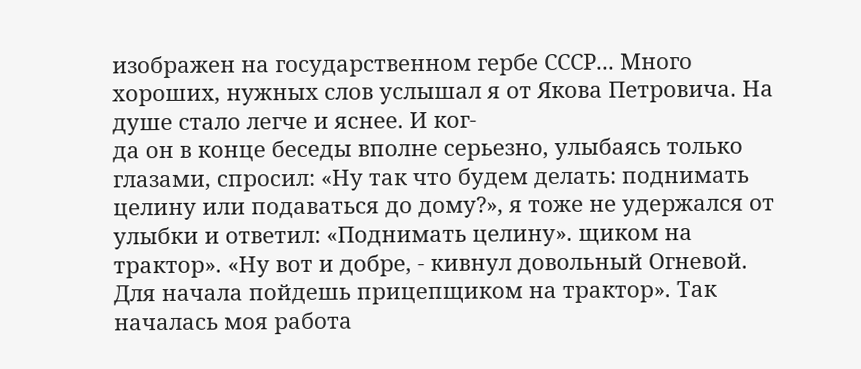изображен на государственном гербе СССР... Много хороших, нужных слов услышал я от Якова Петровича. На душе стало легче и яснее. И ког-
да он в конце беседы вполне серьезно, улыбаясь только глазами, спросил: «Ну так что будем делать: поднимать целину или подаваться до дому?», я тоже не удержался от улыбки и ответил: «Поднимать целину». щиком на трактор». «Ну вот и добре, - кивнул довольный Огневой. Для начала пойдешь прицепщиком на трактор». Так началась моя работа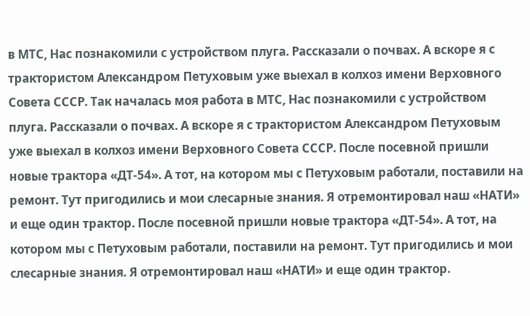в МТС, Нас познакомили с устройством плуга. Рассказали о почвах. А вскоре я с трактористом Александром Петуховым уже выехал в колхоз имени Верховного Совета СССР. Так началась моя работа в МТС, Нас познакомили с устройством плуга. Рассказали о почвах. А вскоре я с трактористом Александром Петуховым уже выехал в колхоз имени Верховного Совета СССР. После посевной пришли новые трактора «ДТ-54». А тот, на котором мы с Петуховым работали, поставили на ремонт. Тут пригодились и мои слесарные знания. Я отремонтировал наш «НАТИ» и еще один трактор. После посевной пришли новые трактора «ДТ-54». А тот, на котором мы с Петуховым работали, поставили на ремонт. Тут пригодились и мои слесарные знания. Я отремонтировал наш «НАТИ» и еще один трактор.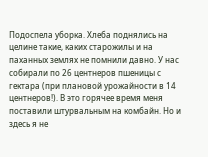Подоспела уборка. Хлеба поднялись на целине такие, каких старожилы и на паханных землях не помнили давно. У нас собирали по 26 центнеров пшеницы с гектара (при плановой урожайности в 14 центнеров!). В это горячее время меня поставили штурвальным на комбайн. Но и здесь я не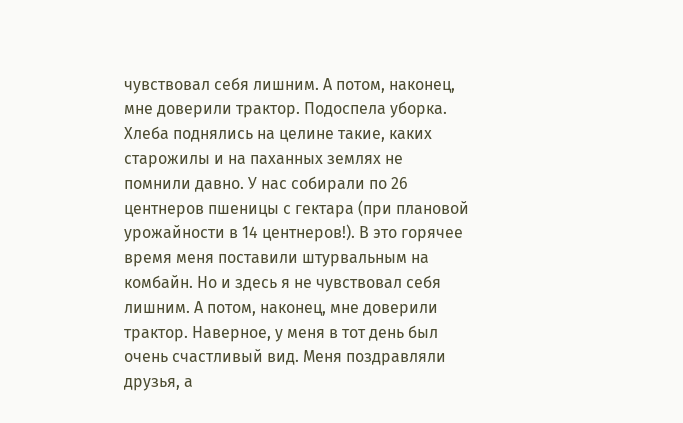чувствовал себя лишним. А потом, наконец, мне доверили трактор. Подоспела уборка. Хлеба поднялись на целине такие, каких старожилы и на паханных землях не помнили давно. У нас собирали по 26 центнеров пшеницы с гектара (при плановой урожайности в 14 центнеров!). В это горячее время меня поставили штурвальным на комбайн. Но и здесь я не чувствовал себя лишним. А потом, наконец, мне доверили трактор. Наверное, у меня в тот день был очень счастливый вид. Меня поздравляли друзья, а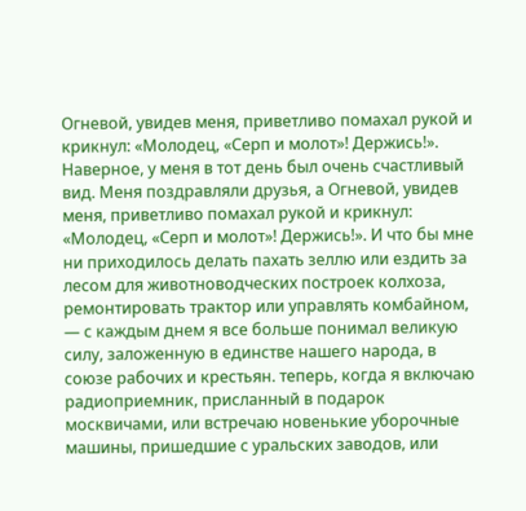Огневой, увидев меня, приветливо помахал рукой и крикнул: «Молодец, «Серп и молот»! Держись!». Наверное, у меня в тот день был очень счастливый вид. Меня поздравляли друзья, а Огневой, увидев меня, приветливо помахал рукой и крикнул: «Молодец, «Серп и молот»! Держись!». И что бы мне ни приходилось делать пахать зеллю или ездить за лесом для животноводческих построек колхоза, ремонтировать трактор или управлять комбайном, — с каждым днем я все больше понимал великую силу, заложенную в единстве нашего народа, в союзе рабочих и крестьян. теперь, когда я включаю радиоприемник, присланный в подарок москвичами, или встречаю новенькие уборочные машины, пришедшие с уральских заводов, или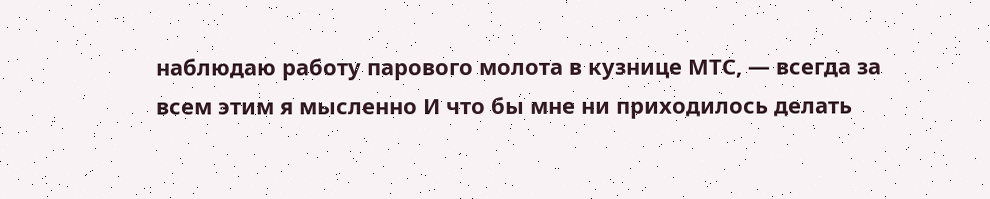наблюдаю работу парового молота в кузнице МТС, — всегда за всем этим я мысленно И что бы мне ни приходилось делать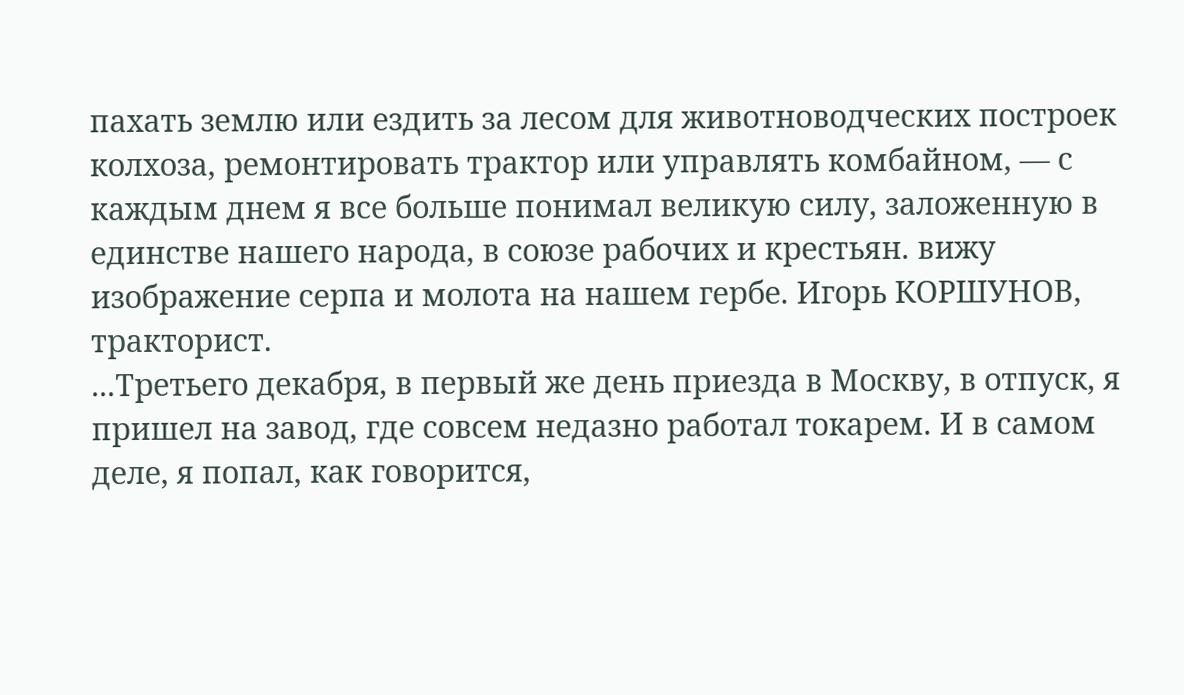пахать землю или ездить за лесом для животноводческих построек колхоза, ремонтировать трактор или управлять комбайном, — с каждым днем я все больше понимал великую силу, заложенную в единстве нашего народа, в союзе рабочих и крестьян. вижу изображение серпа и молота на нашем гербе. Игорь КОРШУНОВ, тракторист.
...Третьего декабря, в первый же день приезда в Москву, в отпуск, я пришел на завод, где совсем недазно работал токарем. И в самом деле, я попал, как говорится,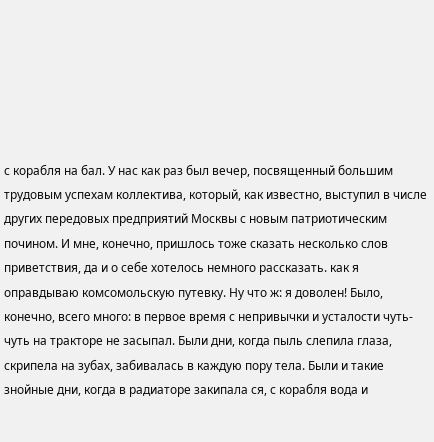с корабля на бал. У нас как раз был вечер, посвященный большим трудовым успехам коллектива, который, как известно, выступил в числе других передовых предприятий Москвы с новым патриотическим почином. И мне, конечно, пришлось тоже сказать несколько слов приветствия, да и о себе хотелось немного рассказать. как я оправдываю комсомольскую путевку. Ну что ж: я доволен! Было, конечно, всего много: в первое время с непривычки и усталости чуть-чуть на тракторе не засыпал. Были дни, когда пыль слепила глаза, скрипела на зубах, забивалась в каждую пору тела. Были и такие знойные дни, когда в радиаторе закипала ся, с корабля вода и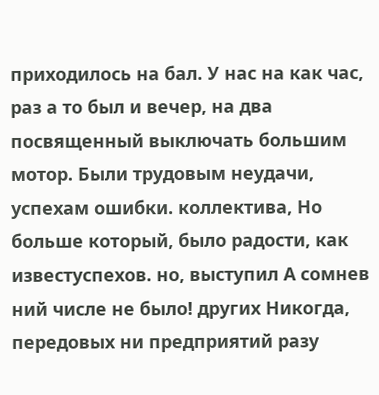приходилось на бал. У нас на как час, раз а то был и вечер, на два посвященный выключать большим мотор. Были трудовым неудачи, успехам ошибки. коллектива, Но больше который, было радости, как известуспехов. но, выступил А сомнев ний числе не было! других Никогда, передовых ни предприятий разу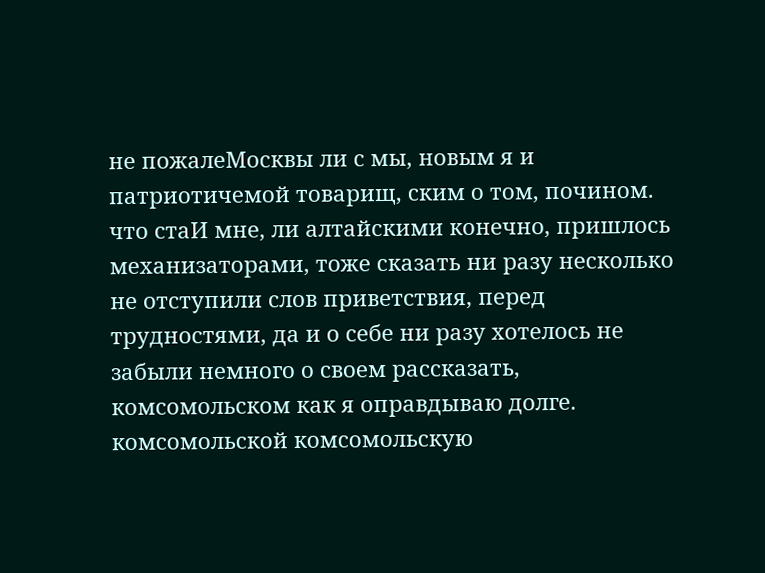не пожалеМосквы ли с мы, новым я и патриотичемой товарищ, ским о том, почином. что стаИ мне, ли алтайскими конечно, пришлось механизаторами, тоже сказать ни разу несколько не отступили слов приветствия, перед трудностями, да и о себе ни разу хотелось не забыли немного о своем рассказать, комсомольском как я оправдываю долге. комсомольской комсомольскую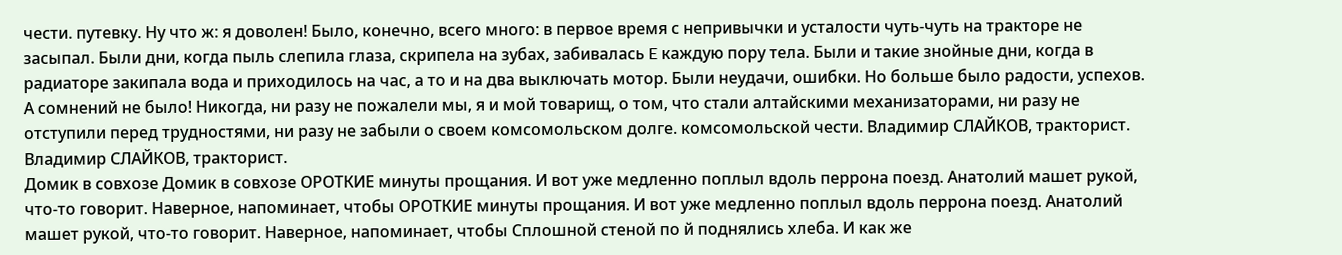чести. путевку. Ну что ж: я доволен! Было, конечно, всего много: в первое время с непривычки и усталости чуть-чуть на тракторе не засыпал. Были дни, когда пыль слепила глаза, скрипела на зубах, забивалась E каждую пору тела. Были и такие знойные дни, когда в радиаторе закипала вода и приходилось на час, а то и на два выключать мотор. Были неудачи, ошибки. Но больше было радости, успехов. А сомнений не было! Никогда, ни разу не пожалели мы, я и мой товарищ, о том, что стали алтайскими механизаторами, ни разу не отступили перед трудностями, ни разу не забыли о своем комсомольском долге. комсомольской чести. Владимир СЛАЙКОВ, тракторист. Владимир СЛАЙКОВ, тракторист.
Домик в совхозе Домик в совхозе ОРОТКИЕ минуты прощания. И вот уже медленно поплыл вдоль перрона поезд. Анатолий машет рукой, что-то говорит. Наверное, напоминает, чтобы ОРОТКИЕ минуты прощания. И вот уже медленно поплыл вдоль перрона поезд. Анатолий машет рукой, что-то говорит. Наверное, напоминает, чтобы Сплошной стеной по й поднялись хлеба. И как же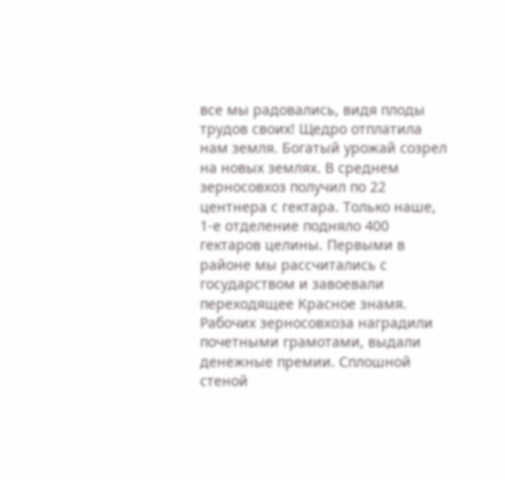все мы радовались, видя плоды трудов своих! Щедро отплатила нам земля. Богатый урожай созрел на новых землях. В среднем зерносовхоз получил по 22 центнера с гектара. Только наше, 1-е отделение подняло 400 гектаров целины. Первыми в районе мы рассчитались с государством и завоевали переходящее Красное знамя. Рабочих зерносовхоза наградили почетными грамотами, выдали денежные премии. Сплошной стеной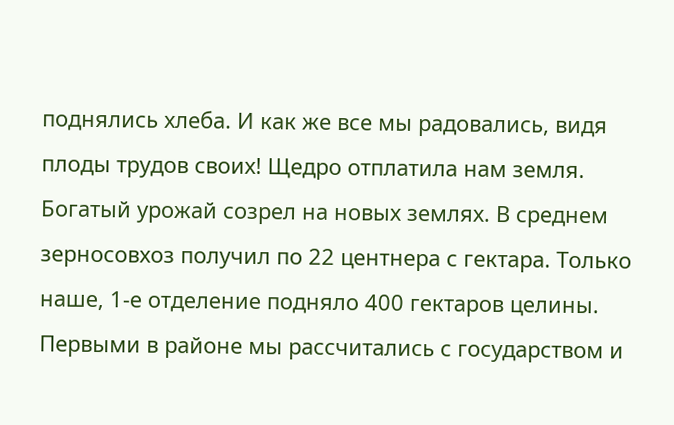поднялись хлеба. И как же все мы радовались, видя плоды трудов своих! Щедро отплатила нам земля. Богатый урожай созрел на новых землях. В среднем зерносовхоз получил по 22 центнера с гектара. Только наше, 1-е отделение подняло 400 гектаров целины. Первыми в районе мы рассчитались с государством и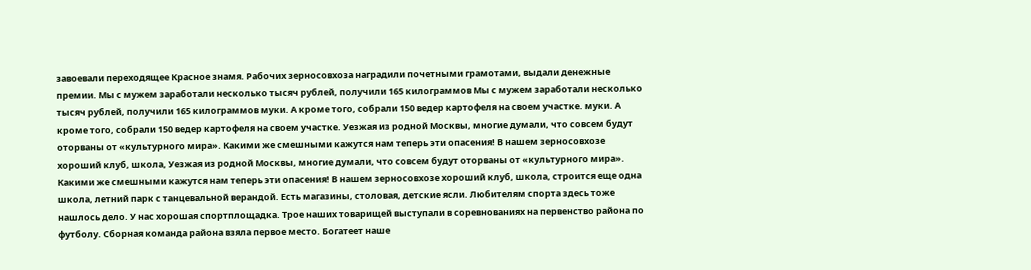завоевали переходящее Красное знамя. Рабочих зерносовхоза наградили почетными грамотами, выдали денежные премии. Мы с мужем заработали несколько тысяч рублей, получили 165 килограммов Мы с мужем заработали несколько тысяч рублей, получили 165 килограммов муки. А кроме того, собрали 150 ведер картофеля на своем участке. муки. А кроме того, собрали 150 ведер картофеля на своем участке. Уезжая из родной Москвы, многие думали, что совсем будут оторваны от «культурного мира». Какими же смешными кажутся нам теперь эти опасения! В нашем зерносовхозе хороший клуб, школа, Уезжая из родной Москвы, многие думали, что совсем будут оторваны от «культурного мира». Какими же смешными кажутся нам теперь эти опасения! В нашем зерносовхозе хороший клуб, школа, строится еще одна школа, летний парк с танцевальной верандой. Есть магазины, столовая, детские ясли. Любителям спорта здесь тоже нашлось дело. У нас хорошая спортплощадка. Трое наших товарищей выступали в соревнованиях на первенство района по футболу. Сборная команда района взяла первое место. Богатеет наше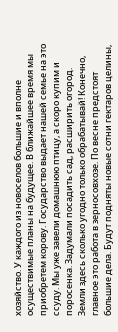хозяйство. У каждого из новоселов большие и вполне осуществимые планы на будущее. В ближайшее время мы приобретем корову. Государство выдает нашей семье на это ссуду. Мы уже завели домашнюю птицу, а скоро купим и поросенка. Задумали посадить сад, расширить огород. Земли здесь сколько угодно только обрабатывай! Конечно, главное это работа в зерносовхозе. По весне предстоят большие дела. Будут подняты новые сотни гектаров целины,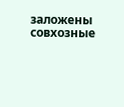заложены совхозные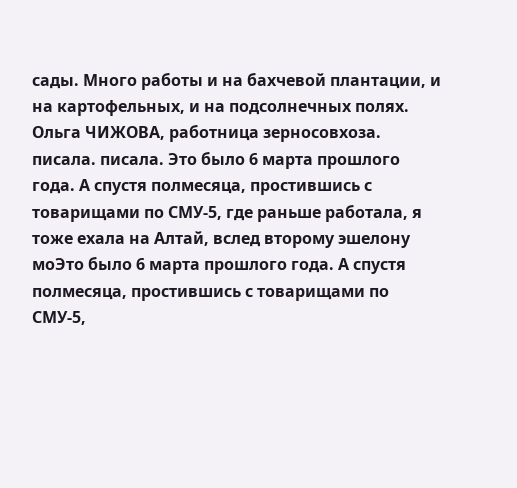сады. Много работы и на бахчевой плантации, и на картофельных, и на подсолнечных полях. Ольга ЧИЖОВА, работница зерносовхоза.
писала. писала. Это было 6 марта прошлого года. А спустя полмесяца, простившись с товарищами по СМУ-5, где раньше работала, я тоже ехала на Алтай, вслед второму эшелону моЭто было 6 марта прошлого года. А спустя полмесяца, простившись с товарищами по СМУ-5,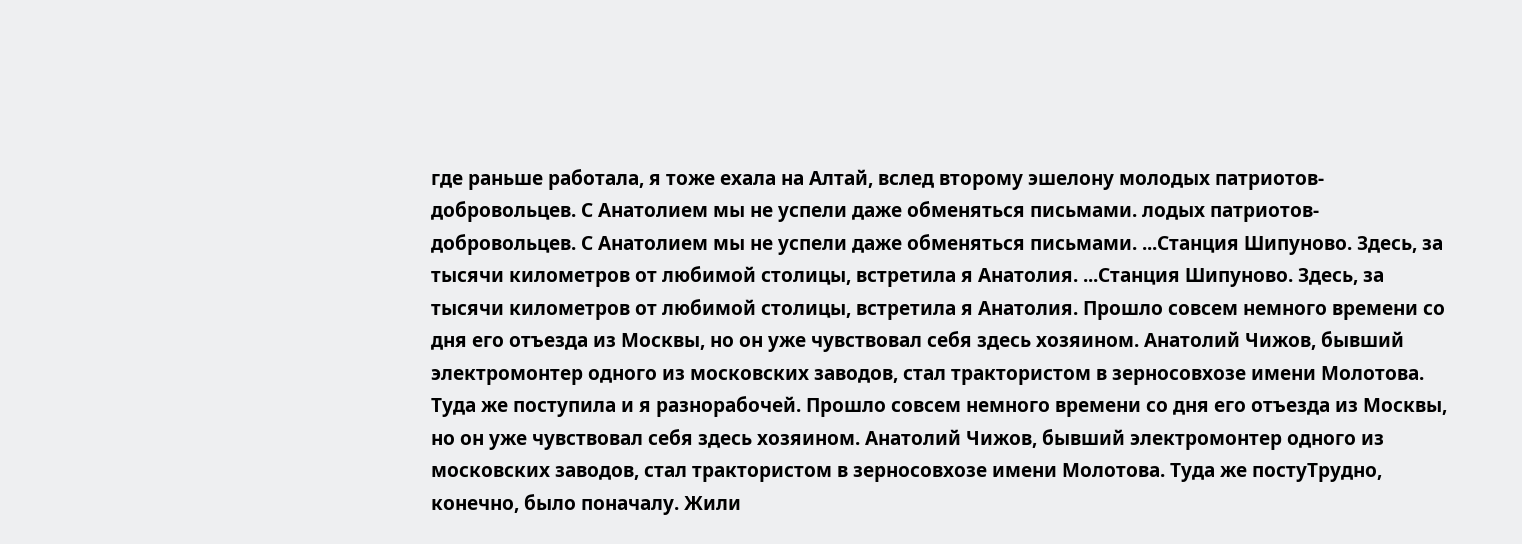где раньше работала, я тоже ехала на Алтай, вслед второму эшелону молодых патриотов-добровольцев. С Анатолием мы не успели даже обменяться письмами. лодых патриотов-добровольцев. С Анатолием мы не успели даже обменяться письмами. ...Станция Шипуново. Здесь, за тысячи километров от любимой столицы, встретила я Анатолия. ...Станция Шипуново. Здесь, за тысячи километров от любимой столицы, встретила я Анатолия. Прошло совсем немного времени со дня его отъезда из Москвы, но он уже чувствовал себя здесь хозяином. Анатолий Чижов, бывший электромонтер одного из московских заводов, стал трактористом в зерносовхозе имени Молотова. Туда же поступила и я разнорабочей. Прошло совсем немного времени со дня его отъезда из Москвы, но он уже чувствовал себя здесь хозяином. Анатолий Чижов, бывший электромонтер одного из московских заводов, стал трактористом в зерносовхозе имени Молотова. Туда же постуТрудно, конечно, было поначалу. Жили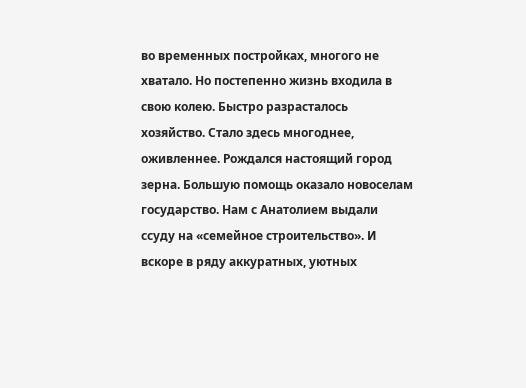во временных постройках, многого не хватало. Но постепенно жизнь входила в свою колею. Быстро разрасталось хозяйство. Стало здесь многоднее, оживленнее. Рождался настоящий город зерна. Большую помощь оказало новоселам государство. Нам с Анатолием выдали ссуду на «семейное строительство». И вскоре в ряду аккуратных, уютных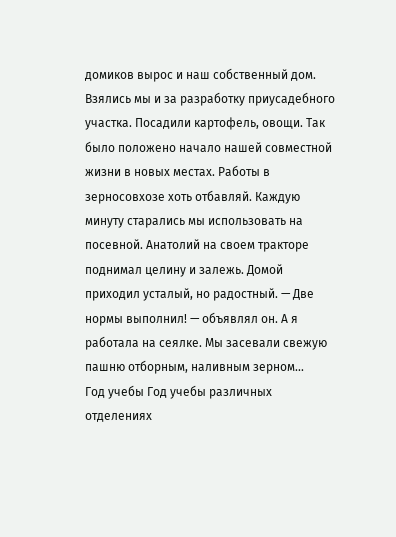домиков вырос и наш собственный дом. Взялись мы и за разработку приусадебного участка. Посадили картофель, овощи. Так было положено начало нашей совместной жизни в новых местах. Работы в зерносовхозе хоть отбавляй. Каждую минуту старались мы использовать на посевной. Анатолий на своем тракторе поднимал целину и залежь. Домой приходил усталый, но радостный. — Две нормы выполнил! — объявлял он. А я работала на сеялке. Мы засевали свежую пашню отборным, наливным зерном...
Год учебы Год учебы различных отделениях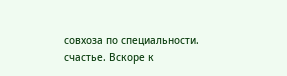совхоза по специальности. счастье. Вскоре к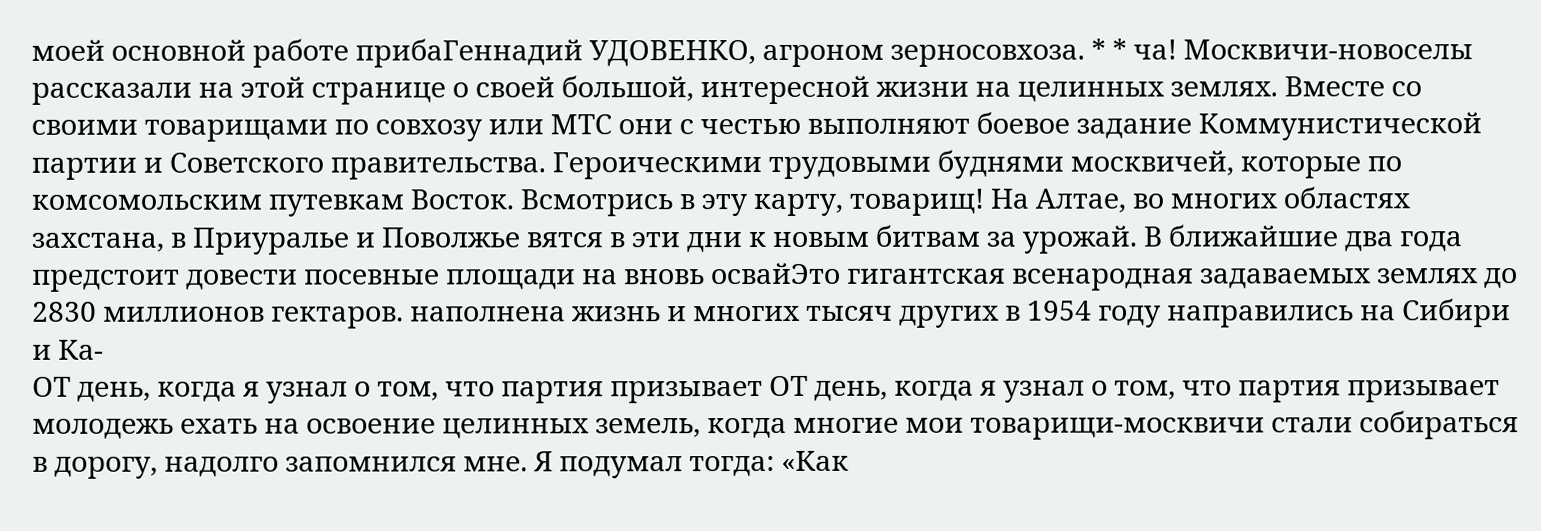моей основной работе прибаГеннадий УДОВЕНКО, агроном зерносовхоза. * * ча! Москвичи-новоселы рассказали на этой странице о своей большой, интересной жизни на целинных землях. Вместе со своими товарищами по совхозу или МТС они с честью выполняют боевое задание Коммунистической партии и Советского правительства. Героическими трудовыми буднями москвичей, которые по комсомольским путевкам Восток. Всмотрись в эту карту, товарищ! На Алтае, во многих областях захстана, в Приуралье и Поволжье вятся в эти дни к новым битвам за урожай. В ближайшие два года предстоит довести посевные площади на вновь освайЭто гигантская всенародная задаваемых землях до 2830 миллионов гектаров. наполнена жизнь и многих тысяч других в 1954 году направились на Сибири и Ка-
ОТ день, когда я узнал о том, что партия призывает ОТ день, когда я узнал о том, что партия призывает молодежь ехать на освоение целинных земель, когда многие мои товарищи-москвичи стали собираться в дорогу, надолго запомнился мне. Я подумал тогда: «Как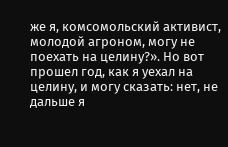же я, комсомольский активист, молодой агроном, могу не поехать на целину?». Но вот прошел год, как я уехал на целину, и могу сказать: нет, не дальше я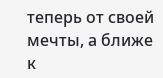теперь от своей мечты, а ближе к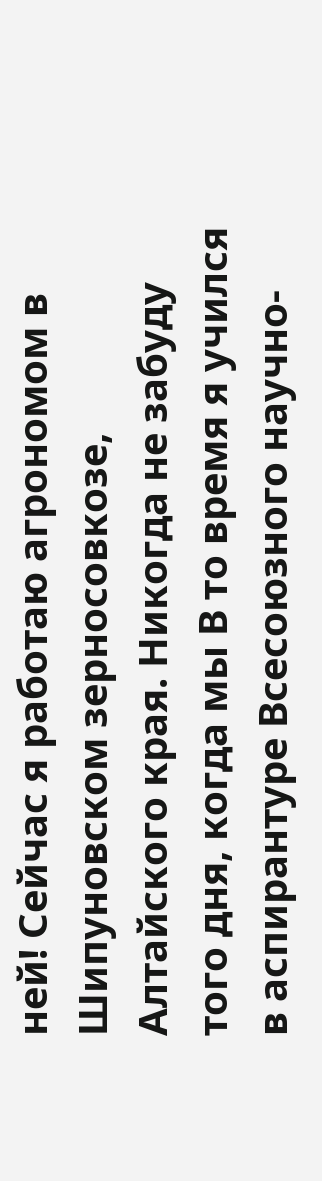ней! Сейчас я работаю агрономом в Шипуновском зерносовкозе, Алтайского края. Никогда не забуду того дня, когда мы В то время я учился в аспирантуре Всесоюзного научно-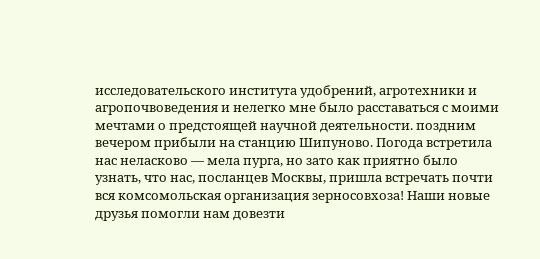исследовательского института удобрений, агротехники и агропочвоведения и нелегко мне было расставаться с моими мечтами о предстоящей научной деятельности. поздним вечером прибыли на станцию Шипуново. Погода встретила нас неласково — мела пурга, но зато как приятно было узнать, что нас, посланцев Москвы, пришла встречать почти вся комсомольская организация зерносовхоза! Наши новые друзья помогли нам довезти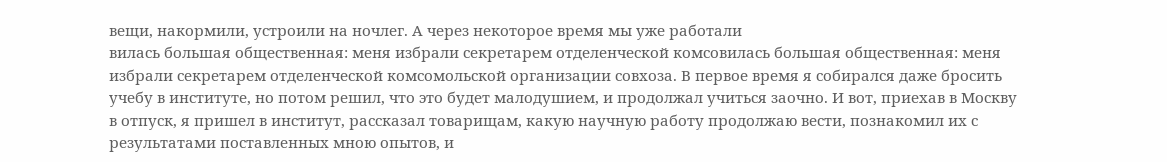вещи, накормили, устроили на ночлег. А через некоторое время мы уже работали
вилась большая общественная: меня избрали секретарем отделенческой комсовилась большая общественная: меня избрали секретарем отделенческой комсомольской организации совхоза. В первое время я собирался даже бросить учебу в институте, но потом решил, что это будет малодушием, и продолжал учиться заочно. И вот, приехав в Москву в отпуск, я пришел в институт, рассказал товарищам, какую научную работу продолжаю вести, познакомил их с результатами поставленных мною опытов, и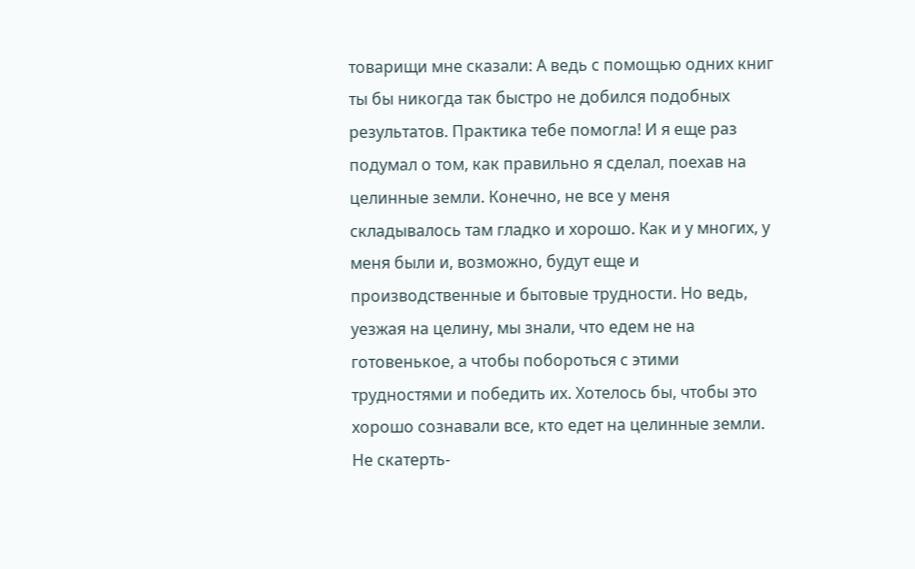товарищи мне сказали: А ведь с помощью одних книг ты бы никогда так быстро не добился подобных результатов. Практика тебе помогла! И я еще раз подумал о том, как правильно я сделал, поехав на целинные земли. Конечно, не все у меня складывалось там гладко и хорошо. Как и у многих, у меня были и, возможно, будут еще и производственные и бытовые трудности. Но ведь, уезжая на целину, мы знали, что едем не на готовенькое, а чтобы побороться с этими трудностями и победить их. Хотелось бы, чтобы это хорошо сознавали все, кто едет на целинные земли. Не скатерть-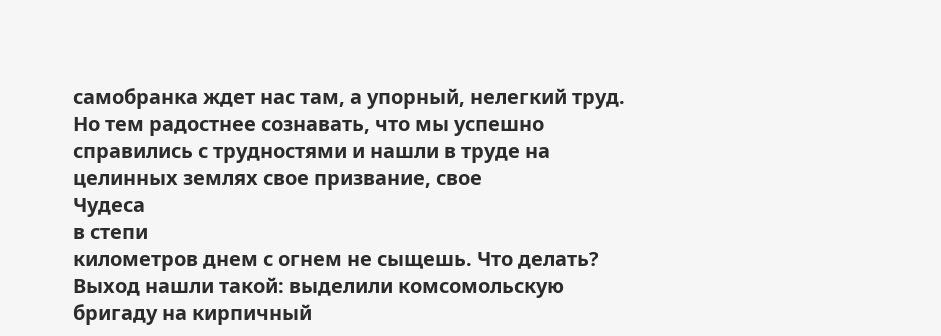самобранка ждет нас там, а упорный, нелегкий труд. Но тем радостнее сознавать, что мы успешно справились с трудностями и нашли в труде на целинных землях свое призвание, свое
Чудеса
в степи
километров днем с огнем не сыщешь. Что делать? Выход нашли такой: выделили комсомольскую бригаду на кирпичный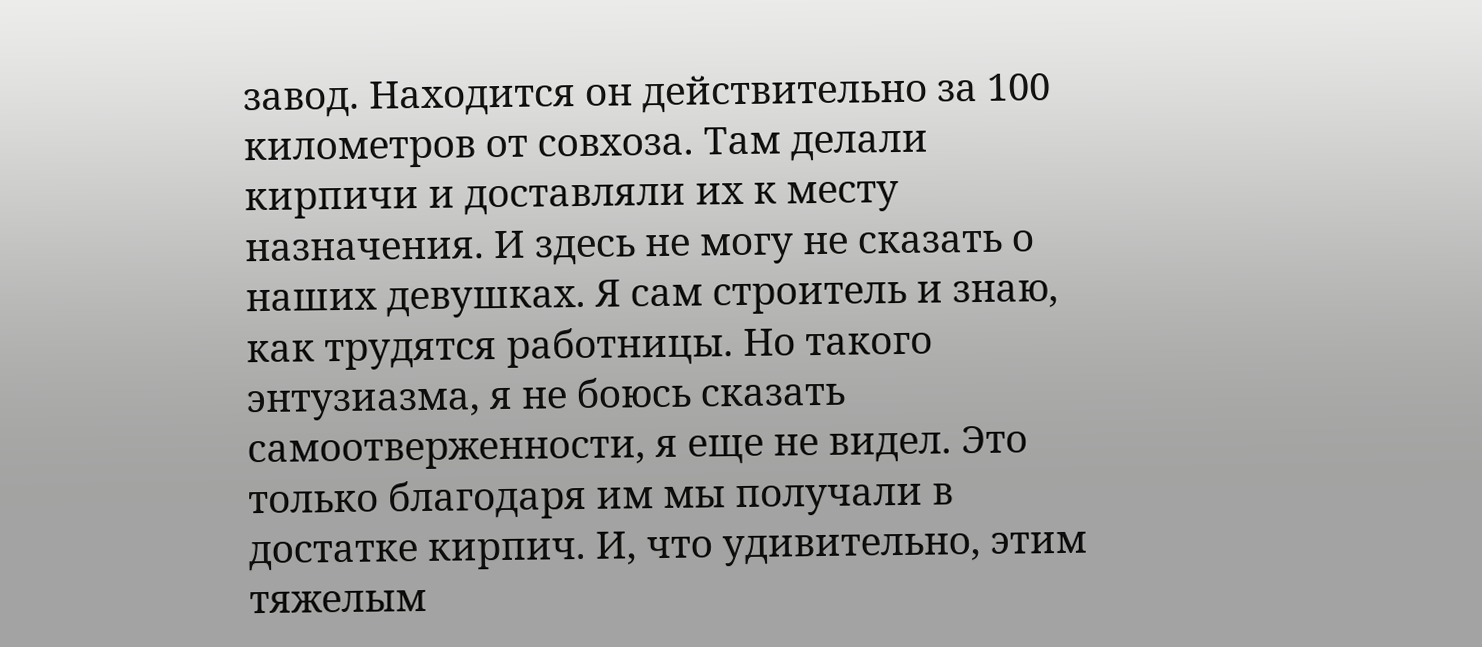завод. Находится он действительно за 100 километров от совхоза. Там делали кирпичи и доставляли их к месту назначения. И здесь не могу не сказать о наших девушках. Я сам строитель и знаю, как трудятся работницы. Но такого энтузиазма, я не боюсь сказать самоотверженности, я еще не видел. Это только благодаря им мы получали в достатке кирпич. И, что удивительно, этим тяжелым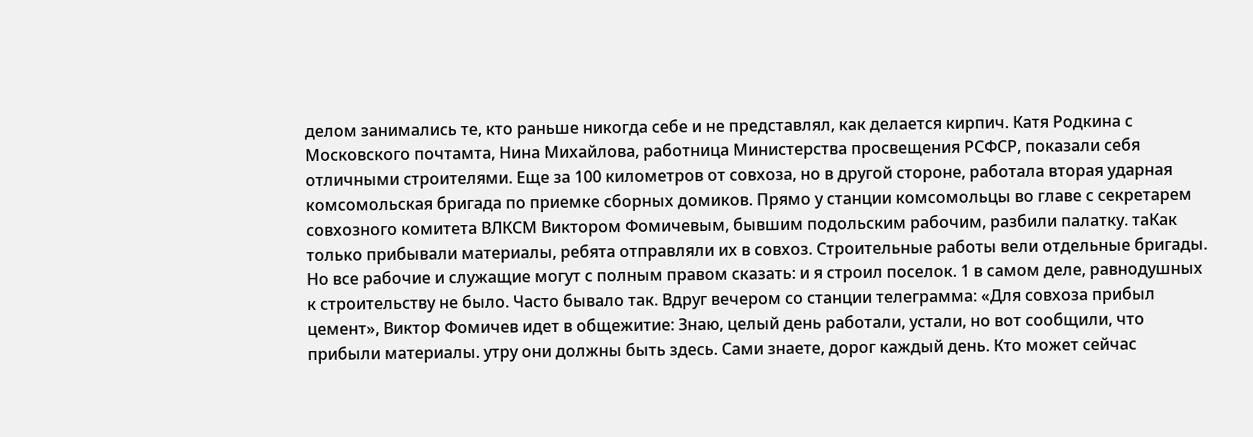делом занимались те, кто раньше никогда себе и не представлял, как делается кирпич. Катя Родкина с Московского почтамта, Нина Михайлова, работница Министерства просвещения РСФСР, показали себя отличными строителями. Еще за 100 километров от совхоза, но в другой стороне, работала вторая ударная комсомольская бригада по приемке сборных домиков. Прямо у станции комсомольцы во главе с секретарем совхозного комитета ВЛКСМ Виктором Фомичевым, бывшим подольским рабочим, разбили палатку. таКак только прибывали материалы, ребята отправляли их в совхоз. Строительные работы вели отдельные бригады. Но все рабочие и служащие могут с полным правом сказать: и я строил поселок. 1 в самом деле, равнодушных к строительству не было. Часто бывало так. Вдруг вечером со станции телеграмма: «Для совхоза прибыл цемент», Виктор Фомичев идет в общежитие: Знаю, целый день работали, устали, но вот сообщили, что прибыли материалы. утру они должны быть здесь. Сами знаете, дорог каждый день. Кто может сейчас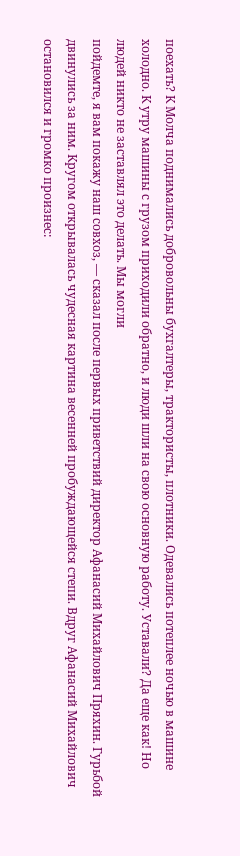поехать? К Молча поднимались добровольны бухгалтеры, трактористы, плотники. Одевались потеплее ночью в машине холодно. К утру машины с грузом приходили обратно, и люди шли на свою основную работу. Уставали? Да еще как! Но людей никто не заставлял это делать. Мы могли
пойдемте, я вам покажу наш совхоз, — сказал после первых приветствий директор Афанасий Михайлович Пряхин. Гурьбой двинулись за ним. Кругом открывалась чудесная картина весенней пробуждающейся степи. Вдруг Афанасий Михайлович остановился и громко произнес: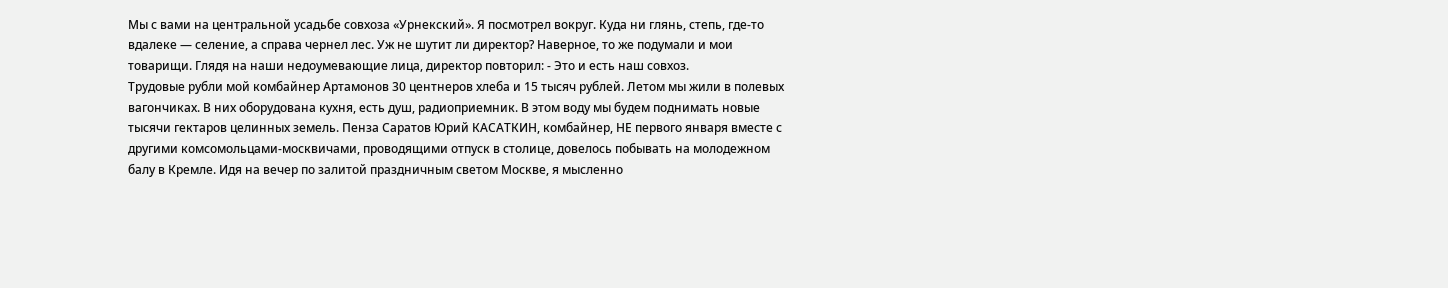Мы с вами на центральной усадьбе совхоза «Урнекский». Я посмотрел вокруг. Куда ни глянь, степь, где-то вдалеке — селение, а справа чернел лес. Уж не шутит ли директор? Наверное, то же подумали и мои товарищи. Глядя на наши недоумевающие лица, директор повторил: - Это и есть наш совхоз.
Трудовые рубли мой комбайнер Артамонов 30 центнеров хлеба и 15 тысяч рублей. Летом мы жили в полевых вагончиках. В них оборудована кухня, есть душ, радиоприемник. В этом воду мы будем поднимать новые тысячи гектаров целинных земель. Пенза Саратов Юрий КАСАТКИН, комбайнер, НЕ первого января вместе с другими комсомольцами-москвичами, проводящими отпуск в столице, довелось побывать на молодежном балу в Кремле. Идя на вечер по залитой праздничным светом Москве, я мысленно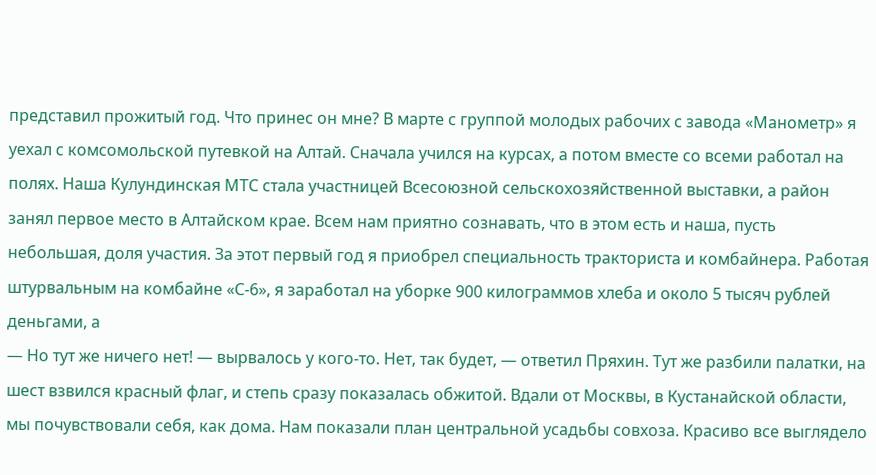представил прожитый год. Что принес он мне? В марте с группой молодых рабочих с завода «Манометр» я уехал с комсомольской путевкой на Алтай. Сначала учился на курсах, а потом вместе со всеми работал на полях. Наша Кулундинская МТС стала участницей Всесоюзной сельскохозяйственной выставки, а район занял первое место в Алтайском крае. Всем нам приятно сознавать, что в этом есть и наша, пусть небольшая, доля участия. За этот первый год я приобрел специальность тракториста и комбайнера. Работая штурвальным на комбайне «С-6», я заработал на уборке 900 килограммов хлеба и около 5 тысяч рублей деньгами, а
— Но тут же ничего нет! — вырвалось у кого-то. Нет, так будет, — ответил Пряхин. Тут же разбили палатки, на шест взвился красный флаг, и степь сразу показалась обжитой. Вдали от Москвы, в Кустанайской области, мы почувствовали себя, как дома. Нам показали план центральной усадьбы совхоза. Красиво все выглядело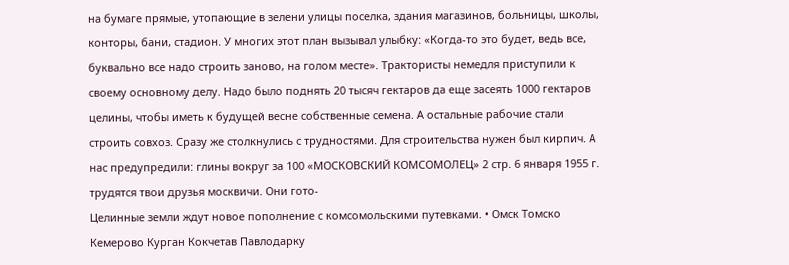на бумаге прямые, утопающие в зелени улицы поселка, здания магазинов, больницы, школы, конторы, бани, стадион. У многих этот план вызывал улыбку: «Когда-то это будет, ведь все, буквально все надо строить заново, на голом месте». Трактористы немедля приступили к своему основному делу. Надо было поднять 20 тысяч гектаров да еще засеять 1000 гектаров целины, чтобы иметь к будущей весне собственные семена. А остальные рабочие стали строить совхоз. Сразу же столкнулись с трудностями. Для строительства нужен был кирпич. A нас предупредили: глины вокруг за 100 «МОСКОВСКИЙ КОМСОМОЛЕЦ» 2 стр. 6 января 1955 г.
трудятся твои друзья москвичи. Они гото-
Целинные земли ждут новое пополнение с комсомольскими путевками. • Омск Томско Кемерово Курган Кокчетав Павлодарку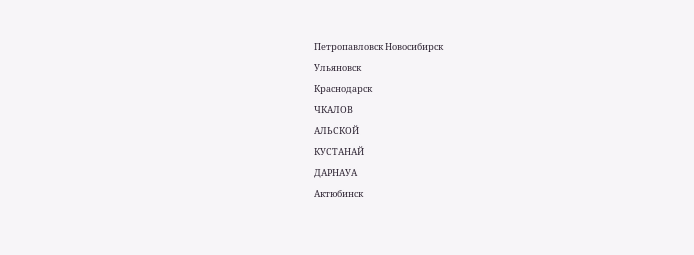Петропавловск Новосибирск
Ульяновск
Краснодарск
ЧКАЛОВ
АЛЬСКОЙ
КУСТАНАЙ
ДАРНАУА
Актюбинск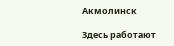Акмолинск

Здесь работают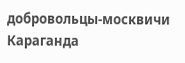добровольцы-москвичи
Караганда